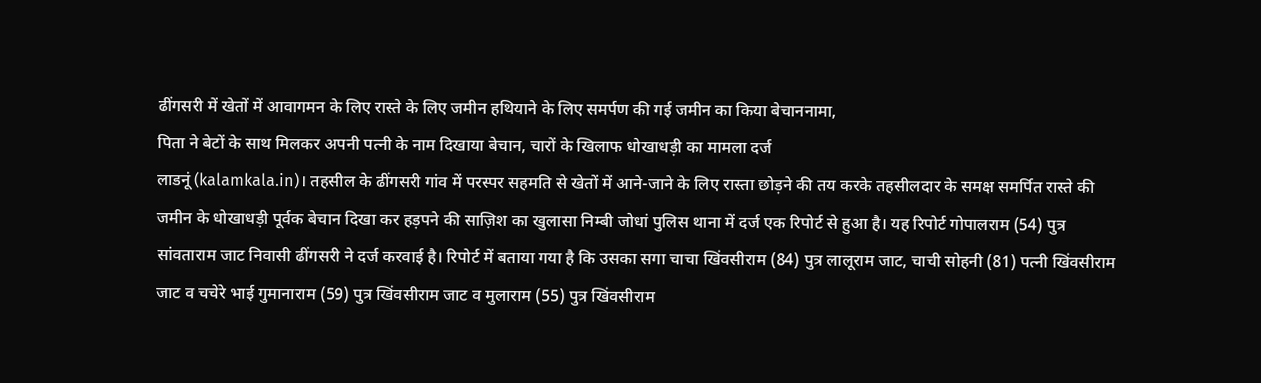ढींगसरी में खेतों में आवागमन के लिए रास्ते के लिए जमीन हथियाने के लिए समर्पण की गई जमीन का किया बेचाननामा,
पिता ने बेटों के साथ मिलकर अपनी पत्नी के नाम दिखाया बेचान, चारों के खिलाफ धोखाधड़ी का मामला दर्ज
लाडनूं (kalamkala.in)। तहसील के ढींगसरी गांव में परस्पर सहमति से खेतों में आने-जाने के लिए रास्ता छोड़ने की तय करके तहसीलदार के समक्ष समर्पित रास्ते की जमीन के धोखाधड़ी पूर्वक बेचान दिखा कर हड़पने की साज़िश का खुलासा निम्बी जोधां पुलिस थाना में दर्ज एक रिपोर्ट से हुआ है। यह रिपोर्ट गोपालराम (54) पुत्र सांवताराम जाट निवासी ढींगसरी ने दर्ज करवाई है। रिपोर्ट में बताया गया है कि उसका सगा चाचा खिंवसीराम (84) पुत्र लालूराम जाट, चाची सोहनी (81) पत्नी खिंवसीराम जाट व चचेरे भाई गुमानाराम (59) पुत्र खिंवसीराम जाट व मुलाराम (55) पुत्र खिंवसीराम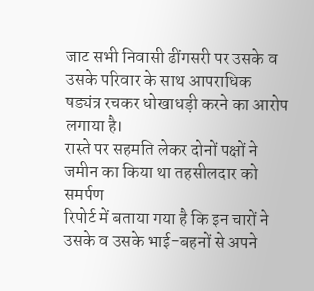जाट सभी निवासी ढींगसरी पर उसके व उसके परिवार के साथ आपराधिक षड्यंत्र रचकर धोखाधड़ी करने का आरोप लगाया है।
रास्ते पर सहमति लेकर दोनों पक्षों ने जमीन का किया था तहसीलदार को समर्पण
रिपोर्ट में बताया गया है कि इन चारों ने उसके व उसके भाई-बहनों से अपने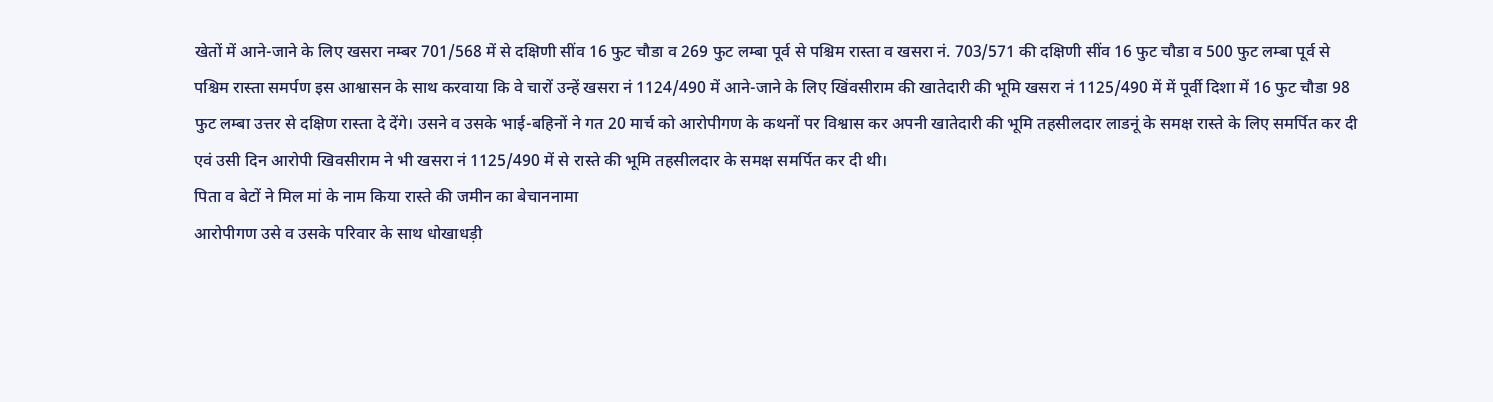खेतों में आने-जाने के लिए खसरा नम्बर 701/568 में से दक्षिणी सींव 16 फुट चौडा व 269 फुट लम्बा पूर्व से पश्चिम रास्ता व खसरा नं. 703/571 की दक्षिणी सींव 16 फुट चौडा व 500 फुट लम्बा पूर्व से पश्चिम रास्ता समर्पण इस आश्वासन के साथ करवाया कि वे चारों उन्हें खसरा नं 1124/490 में आने-जाने के लिए खिंवसीराम की खातेदारी की भूमि खसरा नं 1125/490 में में पूर्वी दिशा में 16 फुट चौडा 98 फुट लम्बा उत्तर से दक्षिण रास्ता दे देंगे। उसने व उसके भाई-बहिनों ने गत 20 मार्च को आरोपीगण के कथनों पर विश्वास कर अपनी खातेदारी की भूमि तहसीलदार लाडनूं के समक्ष रास्ते के लिए समर्पित कर दी एवं उसी दिन आरोपी खिवसीराम ने भी खसरा नं 1125/490 में से रास्ते की भूमि तहसीलदार के समक्ष समर्पित कर दी थी।
पिता व बेटों ने मिल मां के नाम किया रास्ते की जमीन का बेचाननामा
आरोपीगण उसे व उसके परिवार के साथ धोखाधड़ी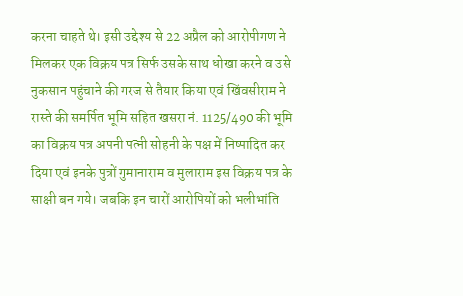करना चाहते थे। इसी उद्देश्य से 22 अप्रैल को आरोपीगण ने मिलकर एक विक्रय पत्र सिर्फ उसके साथ धोखा करने व उसे नुकसान पहुंचाने की गरज से तैयार किया एवं खिंवसीराम ने रास्ते की समर्पित भूमि सहित खसरा नं. 1125/490 की भूमि का विक्रय पत्र अपनी पत्नी सोहनी के पक्ष में निष्पादित कर दिया एवं इनके पुत्रों गुमानाराम व मुलाराम इस विक्रय पत्र के साक्षी बन गये। जबकि इन चारों आरोपियों को भलीभांति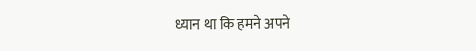ध्यान था कि हमने अपने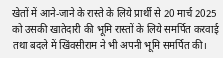खेतों में आने-जाने के रास्ते के लिये प्रार्थी से 20 मार्च 2025 को उसकी खातेदारी की भूमि रास्तों के लिये समर्पित करवाई तथा बदले में खिंवसीराम ने भी अपनी भूमि समर्पित की।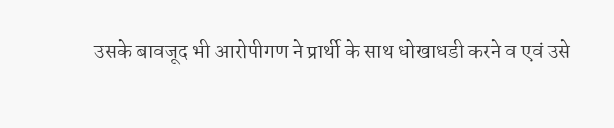उसके बावजूद भी आरोपीगण ने प्रार्थी के साथ धोखाधडी करने व एवं उसे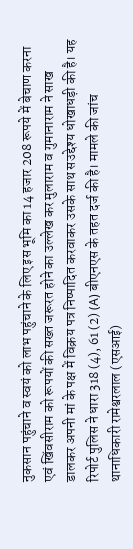नुकसान पहुंचाने व स्वयं को लाभ पहुंचाने के लिए इस भूमि का 14 हजार 208 रूपये में बेचाण करना एवं खिंवसीराम को रूपयों की सख्त जरूरत होने का उल्लेख कर मुलाराम व गुमानाराम ने साख डालकर अपनी मां के पक्ष में विक्रय पत्र निष्पादित करवाकर उसके साथ सउद्देश्य धोखाधड़ी की है। यह रिपोर्ट पुलिस ने धारा 318 (4), 61 (2) (A) बीएनएस के तहत दर्ज की है। मामले की जांच थानाधिकारी रामेश्वरलाल (एसआई)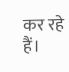कर रहे हैं।